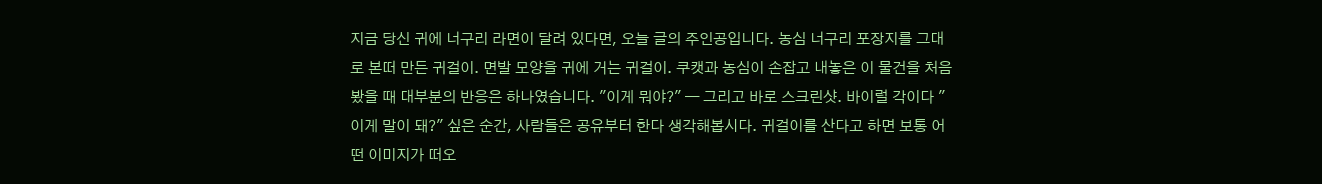지금 당신 귀에 너구리 라면이 달려 있다면, 오늘 글의 주인공입니다. 농심 너구리 포장지를 그대로 본떠 만든 귀걸이. 면발 모양을 귀에 거는 귀걸이. 쿠캣과 농심이 손잡고 내놓은 이 물건을 처음 봤을 때 대부분의 반응은 하나였습니다. "이게 뭐야?" — 그리고 바로 스크린샷. 바이럴 각이다 "이게 말이 돼?" 싶은 순간, 사람들은 공유부터 한다 생각해봅시다. 귀걸이를 산다고 하면 보통 어떤 이미지가 떠오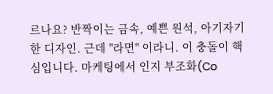르나요? 반짝이는 금속, 예쁜 원석, 아기자기한 디자인. 근데 "라면" 이라니. 이 충돌이 핵심입니다. 마케팅에서 인지 부조화(Co